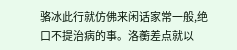骆冰此行就仿佛来闲话家常一般,绝口不提治病的事。洛蘅差点就以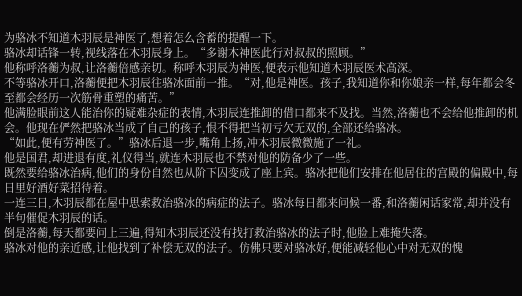为骆冰不知道木羽辰是神医了,想着怎么含蓄的提醒一下。
骆冰却话锋一转,视线落在木羽辰身上。“多谢木神医此行对叔叔的照顾。”
他称呼洛蘅为叔,让洛蘅倍感亲切。称呼木羽辰为神医,便表示他知道木羽辰医术高深。
不等骆冰开口,洛蘅便把木羽辰往骆冰面前一推。“对,他是神医。孩子,我知道你和你娘亲一样,每年都会冬至都会经历一次筋骨重塑的痛苦。”
他满脸眼前这人能治你的疑难杂症的表情,木羽辰连推卸的借口都来不及找。当然,洛蘅也不会给他推卸的机会。他现在俨然把骆冰当成了自己的孩子,恨不得把当初亏欠无双的,全部还给骆冰。
“如此,便有劳神医了。”骆冰后退一步,嘴角上扬,冲木羽辰微微施了一礼。
他是国君,却进退有度,礼仪得当,就连木羽辰也不禁对他的防备少了一些。
既然要给骆冰治病,他们的身份自然也从阶下囚变成了座上宾。骆冰把他们安排在他居住的宫殿的偏殿中,每日里好酒好菜招待着。
一连三日,木羽辰都在屋中思索救治骆冰的病症的法子。骆冰每日都来问候一番,和洛蘅闲话家常,却并没有半句催促木羽辰的话。
倒是洛蘅,每天都要问上三遍,得知木羽辰还没有找打救治骆冰的法子时,他脸上难掩失落。
骆冰对他的亲近感,让他找到了补偿无双的法子。仿佛只要对骆冰好,便能减轻他心中对无双的愧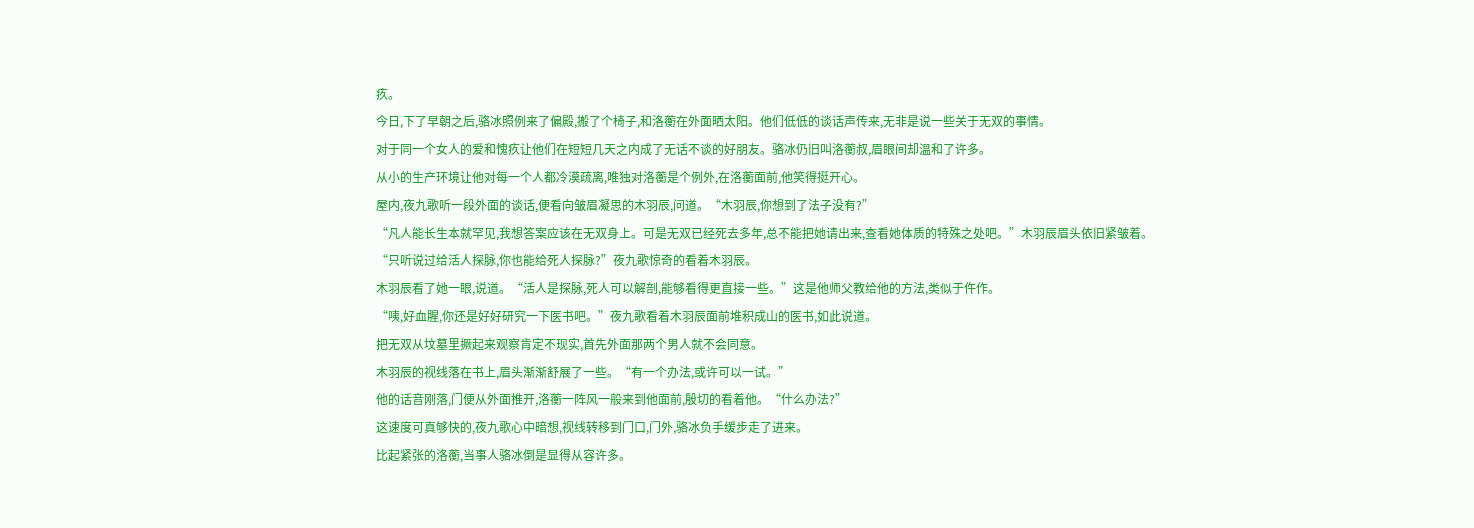疚。
今日,下了早朝之后,骆冰照例来了偏殿,搬了个椅子,和洛蘅在外面晒太阳。他们低低的谈话声传来,无非是说一些关于无双的事情。
对于同一个女人的爱和愧疚让他们在短短几天之内成了无话不谈的好朋友。骆冰仍旧叫洛蘅叔,眉眼间却温和了许多。
从小的生产环境让他对每一个人都冷漠疏离,唯独对洛蘅是个例外,在洛蘅面前,他笑得挺开心。
屋内,夜九歌听一段外面的谈话,便看向皱眉凝思的木羽辰,问道。“木羽辰,你想到了法子没有?”
“凡人能长生本就罕见,我想答案应该在无双身上。可是无双已经死去多年,总不能把她请出来,查看她体质的特殊之处吧。”木羽辰眉头依旧紧皱着。
“只听说过给活人探脉,你也能给死人探脉?”夜九歌惊奇的看着木羽辰。
木羽辰看了她一眼,说道。“活人是探脉,死人可以解剖,能够看得更直接一些。”这是他师父教给他的方法,类似于仵作。
“咦,好血腥,你还是好好研究一下医书吧。”夜九歌看着木羽辰面前堆积成山的医书,如此说道。
把无双从坟墓里撅起来观察肯定不现实,首先外面那两个男人就不会同意。
木羽辰的视线落在书上,眉头渐渐舒展了一些。“有一个办法,或许可以一试。”
他的话音刚落,门便从外面推开,洛蘅一阵风一般来到他面前,殷切的看着他。“什么办法?”
这速度可真够快的,夜九歌心中暗想,视线转移到门口,门外,骆冰负手缓步走了进来。
比起紧张的洛蘅,当事人骆冰倒是显得从容许多。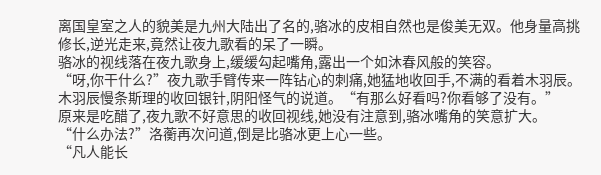离国皇室之人的貌美是九州大陆出了名的,骆冰的皮相自然也是俊美无双。他身量高挑修长,逆光走来,竟然让夜九歌看的呆了一瞬。
骆冰的视线落在夜九歌身上,缓缓勾起嘴角,露出一个如沐春风般的笑容。
“呀,你干什么?”夜九歌手臂传来一阵钻心的刺痛,她猛地收回手,不满的看着木羽辰。
木羽辰慢条斯理的收回银针,阴阳怪气的说道。“有那么好看吗?你看够了没有。”
原来是吃醋了,夜九歌不好意思的收回视线,她没有注意到,骆冰嘴角的笑意扩大。
“什么办法?”洛蘅再次问道,倒是比骆冰更上心一些。
“凡人能长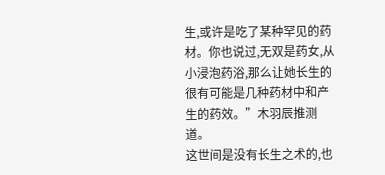生,或许是吃了某种罕见的药材。你也说过,无双是药女,从小浸泡药浴,那么让她长生的很有可能是几种药材中和产生的药效。”木羽辰推测道。
这世间是没有长生之术的,也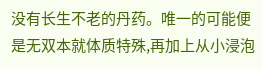没有长生不老的丹药。唯一的可能便是无双本就体质特殊,再加上从小浸泡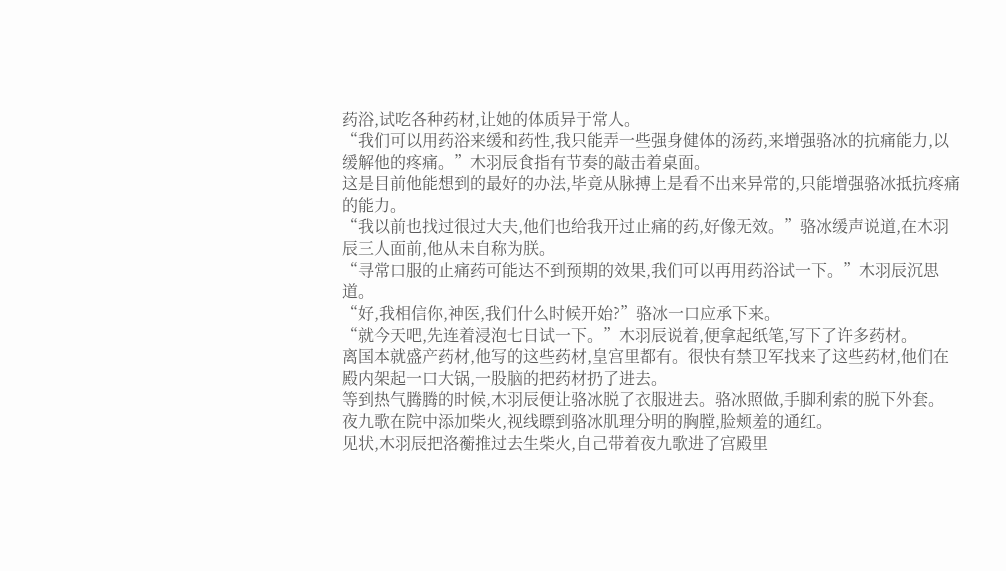药浴,试吃各种药材,让她的体质异于常人。
“我们可以用药浴来缓和药性,我只能弄一些强身健体的汤药,来增强骆冰的抗痛能力,以缓解他的疼痛。”木羽辰食指有节奏的敲击着桌面。
这是目前他能想到的最好的办法,毕竟从脉搏上是看不出来异常的,只能增强骆冰抵抗疼痛的能力。
“我以前也找过很过大夫,他们也给我开过止痛的药,好像无效。”骆冰缓声说道,在木羽辰三人面前,他从未自称为朕。
“寻常口服的止痛药可能达不到预期的效果,我们可以再用药浴试一下。”木羽辰沉思道。
“好,我相信你,神医,我们什么时候开始?”骆冰一口应承下来。
“就今天吧,先连着浸泡七日试一下。”木羽辰说着,便拿起纸笔,写下了许多药材。
离国本就盛产药材,他写的这些药材,皇宫里都有。很快有禁卫军找来了这些药材,他们在殿内架起一口大锅,一股脑的把药材扔了进去。
等到热气腾腾的时候,木羽辰便让骆冰脱了衣服进去。骆冰照做,手脚利索的脱下外套。
夜九歌在院中添加柴火,视线瞟到骆冰肌理分明的胸膛,脸颊羞的通红。
见状,木羽辰把洛蘅推过去生柴火,自己带着夜九歌进了宫殿里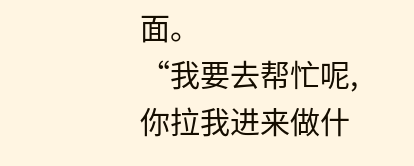面。
“我要去帮忙呢,你拉我进来做什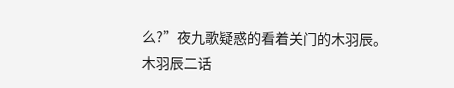么?”夜九歌疑惑的看着关门的木羽辰。
木羽辰二话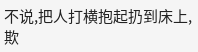不说,把人打横抱起扔到床上,欺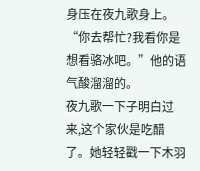身压在夜九歌身上。“你去帮忙?我看你是想看骆冰吧。”他的语气酸溜溜的。
夜九歌一下子明白过来,这个家伙是吃醋了。她轻轻戳一下木羽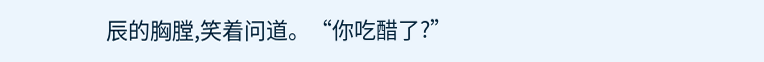辰的胸膛,笑着问道。“你吃醋了?”